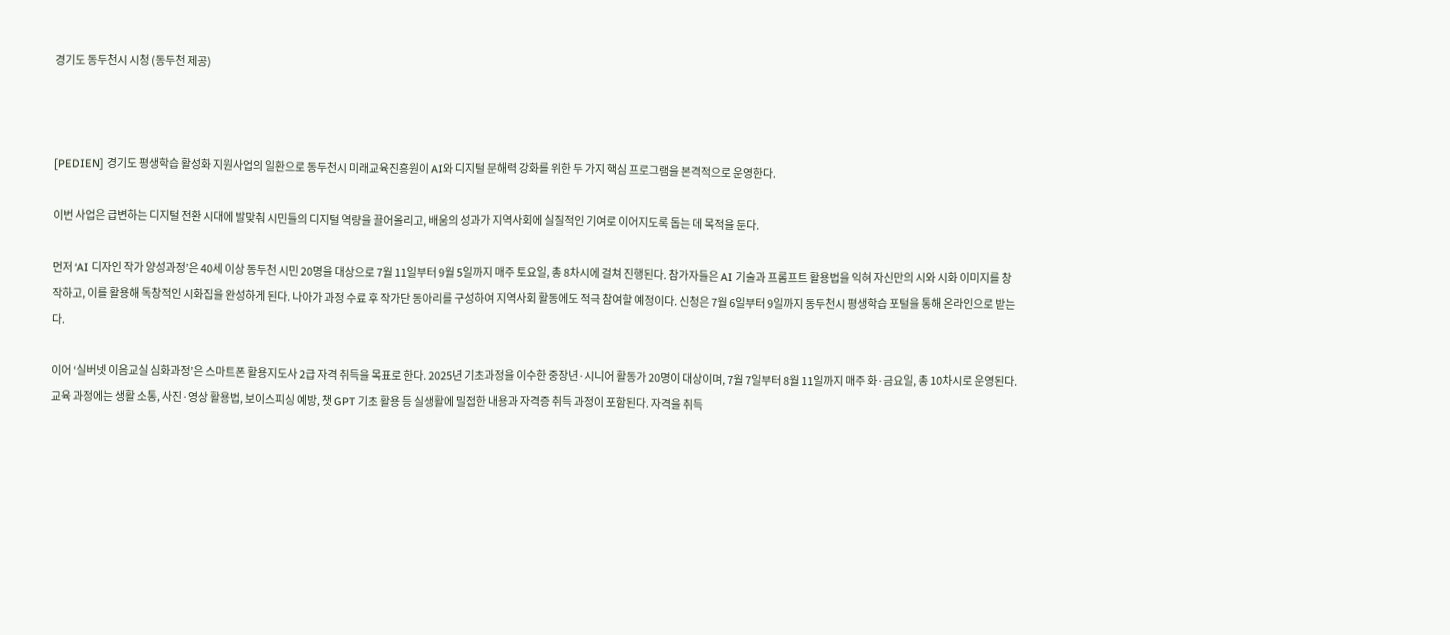경기도 동두천시 시청 (동두천 제공)



[PEDIEN] 경기도 평생학습 활성화 지원사업의 일환으로 동두천시 미래교육진흥원이 AI와 디지털 문해력 강화를 위한 두 가지 핵심 프로그램을 본격적으로 운영한다.

이번 사업은 급변하는 디지털 전환 시대에 발맞춰 시민들의 디지털 역량을 끌어올리고, 배움의 성과가 지역사회에 실질적인 기여로 이어지도록 돕는 데 목적을 둔다.

먼저 ‘AI 디자인 작가 양성과정’은 40세 이상 동두천 시민 20명을 대상으로 7월 11일부터 9월 5일까지 매주 토요일, 총 8차시에 걸쳐 진행된다. 참가자들은 AI 기술과 프롬프트 활용법을 익혀 자신만의 시와 시화 이미지를 창작하고, 이를 활용해 독창적인 시화집을 완성하게 된다. 나아가 과정 수료 후 작가단 동아리를 구성하여 지역사회 활동에도 적극 참여할 예정이다. 신청은 7월 6일부터 9일까지 동두천시 평생학습 포털을 통해 온라인으로 받는다.

이어 ‘실버넷 이음교실 심화과정’은 스마트폰 활용지도사 2급 자격 취득을 목표로 한다. 2025년 기초과정을 이수한 중장년·시니어 활동가 20명이 대상이며, 7월 7일부터 8월 11일까지 매주 화·금요일, 총 10차시로 운영된다. 교육 과정에는 생활 소통, 사진·영상 활용법, 보이스피싱 예방, 챗 GPT 기초 활용 등 실생활에 밀접한 내용과 자격증 취득 과정이 포함된다. 자격을 취득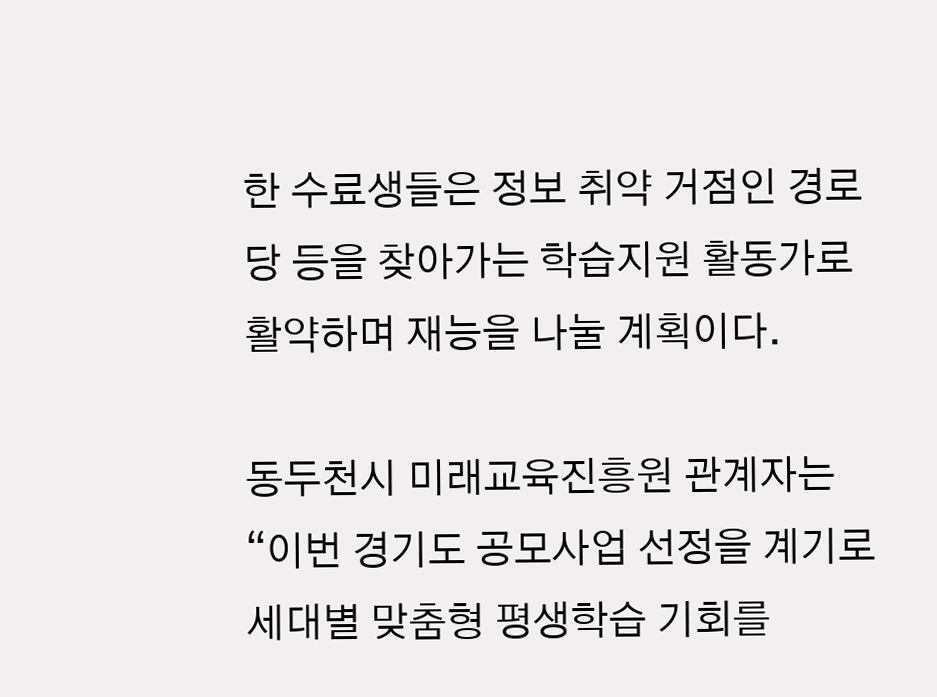한 수료생들은 정보 취약 거점인 경로당 등을 찾아가는 학습지원 활동가로 활약하며 재능을 나눌 계획이다.

동두천시 미래교육진흥원 관계자는 “이번 경기도 공모사업 선정을 계기로 세대별 맞춤형 평생학습 기회를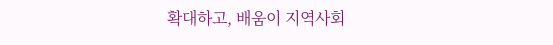확대하고, 배움이 지역사회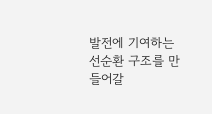발전에 기여하는 선순환 구조를 만들어갈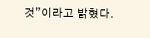것”이라고 밝혔다.